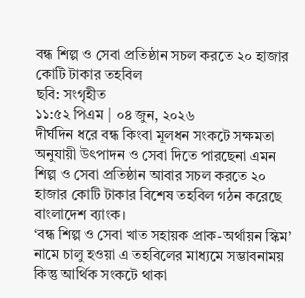বন্ধ শিল্প ও সেবা প্রতিষ্ঠান সচল করতে ২০ হাজার কোটি টাকার তহবিল
ছবি: সংগৃহীত
১১:৫২ পিএম | ০৪ জুন, ২০২৬
দীর্ঘদিন ধরে বন্ধ কিংবা মূলধন সংকটে সক্ষমতা অনুযায়ী উৎপাদন ও সেবা দিতে পারছেনা এমন শিল্প ও সেবা প্রতিষ্ঠান আবার সচল করতে ২০ হাজার কোটি টাকার বিশেষ তহবিল গঠন করেছে বাংলাদেশ ব্যাংক।
‘বন্ধ শিল্প ও সেবা খাত সহায়ক প্রাক-অর্থায়ন স্কিম’ নামে চালু হওয়া এ তহবিলের মাধ্যমে সম্ভাবনাময় কিন্তু আর্থিক সংকটে থাকা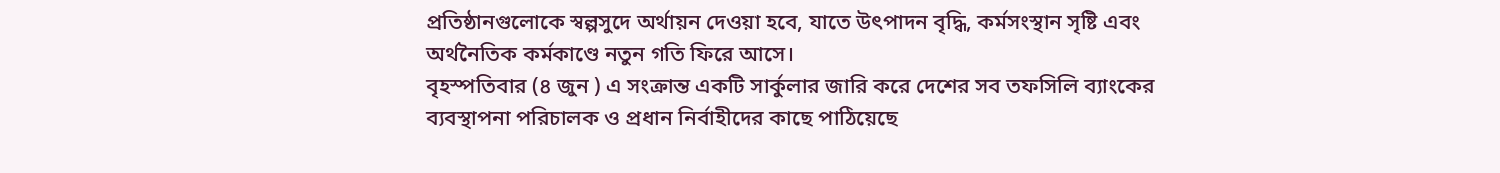প্রতিষ্ঠানগুলোকে স্বল্পসুদে অর্থায়ন দেওয়া হবে, যাতে উৎপাদন বৃদ্ধি, কর্মসংস্থান সৃষ্টি এবং অর্থনৈতিক কর্মকাণ্ডে নতুন গতি ফিরে আসে।
বৃহস্পতিবার (৪ জুন ) এ সংক্রান্ত একটি সার্কুলার জারি করে দেশের সব তফসিলি ব্যাংকের ব্যবস্থাপনা পরিচালক ও প্রধান নির্বাহীদের কাছে পাঠিয়েছে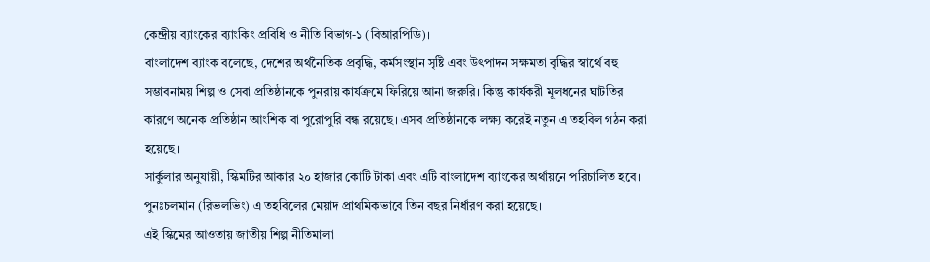কেন্দ্রীয় ব্যাংকের ব্যাংকিং প্রবিধি ও নীতি বিভাগ-১ (বিআরপিডি)।
বাংলাদেশ ব্যাংক বলেছে, দেশের অর্থনৈতিক প্রবৃদ্ধি, কর্মসংস্থান সৃষ্টি এবং উৎপাদন সক্ষমতা বৃদ্ধির স্বার্থে বহু সম্ভাবনাময় শিল্প ও সেবা প্রতিষ্ঠানকে পুনরায় কার্যক্রমে ফিরিয়ে আনা জরুরি। কিন্তু কার্যকরী মূলধনের ঘাটতির কারণে অনেক প্রতিষ্ঠান আংশিক বা পুরোপুরি বন্ধ রয়েছে। এসব প্রতিষ্ঠানকে লক্ষ্য করেই নতুন এ তহবিল গঠন করা হয়েছে।
সার্কুলার অনুযায়ী, স্কিমটির আকার ২০ হাজার কোটি টাকা এবং এটি বাংলাদেশ ব্যাংকের অর্থায়নে পরিচালিত হবে। পুনঃচলমান (রিভলভিং) এ তহবিলের মেয়াদ প্রাথমিকভাবে তিন বছর নির্ধারণ করা হয়েছে।
এই স্কিমের আওতায় জাতীয় শিল্প নীতিমালা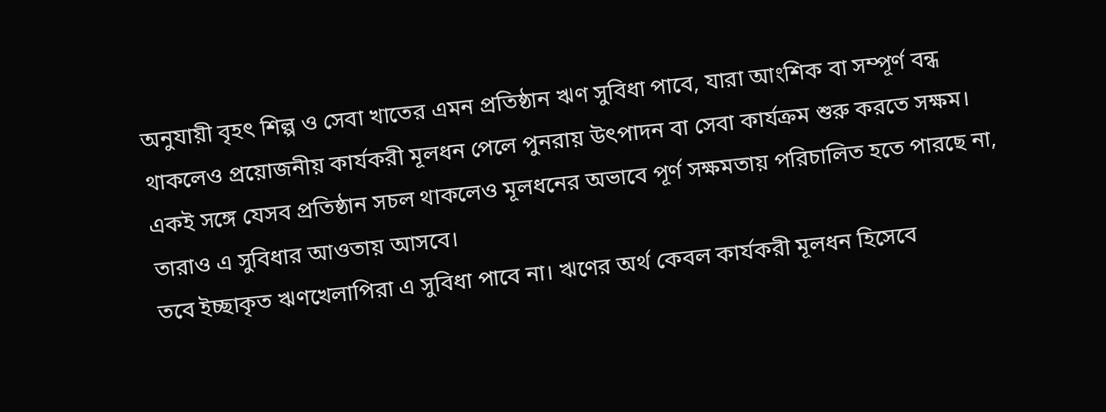অনুযায়ী বৃহৎ শিল্প ও সেবা খাতের এমন প্রতিষ্ঠান ঋণ সুবিধা পাবে, যারা আংশিক বা সম্পূর্ণ বন্ধ থাকলেও প্রয়োজনীয় কার্যকরী মূলধন পেলে পুনরায় উৎপাদন বা সেবা কার্যক্রম শুরু করতে সক্ষম। একই সঙ্গে যেসব প্রতিষ্ঠান সচল থাকলেও মূলধনের অভাবে পূর্ণ সক্ষমতায় পরিচালিত হতে পারছে না, তারাও এ সুবিধার আওতায় আসবে।
তবে ইচ্ছাকৃত ঋণখেলাপিরা এ সুবিধা পাবে না। ঋণের অর্থ কেবল কার্যকরী মূলধন হিসেবে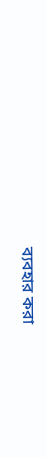ব্যবহার করা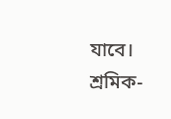যাবে। শ্রমিক-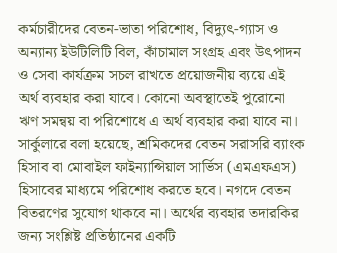কর্মচারীদের বেতন-ভাতা পরিশোধ, বিদ্যুৎ-গ্যাস ও অন্যান্য ইউটিলিটি বিল, কাঁচামাল সংগ্রহ এবং উৎপাদন ও সেবা কার্যক্রম সচল রাখতে প্রয়োজনীয় ব্যয়ে এই অর্থ ব্যবহার করা যাবে। কোনো অবস্থাতেই পুরোনো ঋণ সমন্বয় বা পরিশোধে এ অর্থ ব্যবহার করা যাবে না।
সার্কুলারে বলা হয়েছে, শ্রমিকদের বেতন সরাসরি ব্যাংক হিসাব বা মোবাইল ফাইন্যান্সিয়াল সার্ভিস (এমএফএস) হিসাবের মাধ্যমে পরিশোধ করতে হবে। নগদে বেতন বিতরণের সুযোগ থাকবে না। অর্থের ব্যবহার তদারকির জন্য সংশ্লিষ্ট প্রতিষ্ঠানের একটি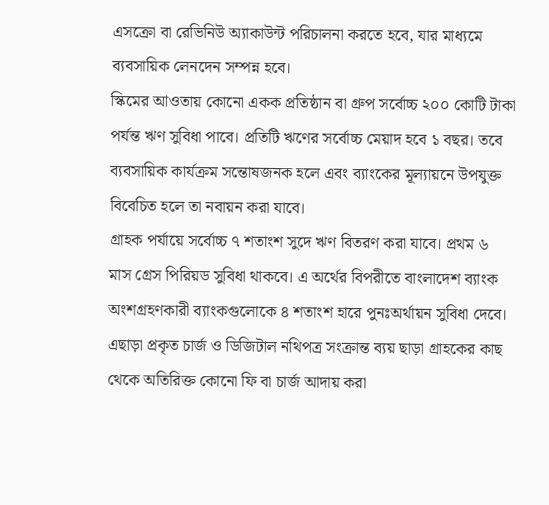এসক্রো বা রেভিনিউ অ্যাকাউন্ট পরিচালনা করতে হবে, যার মাধ্যমে ব্যবসায়িক লেনদেন সম্পন্ন হবে।
স্কিমের আওতায় কোনো একক প্রতিষ্ঠান বা গ্রুপ সর্বোচ্চ ২০০ কোটি টাকা পর্যন্ত ঋণ সুবিধা পাবে। প্রতিটি ঋণের সর্বোচ্চ মেয়াদ হবে ১ বছর। তবে ব্যবসায়িক কার্যক্রম সন্তোষজনক হলে এবং ব্যাংকের মূল্যায়নে উপযুক্ত বিবেচিত হলে তা নবায়ন করা যাবে।
গ্রাহক পর্যায়ে সর্বোচ্চ ৭ শতাংশ সুদে ঋণ বিতরণ করা যাবে। প্রথম ৬ মাস গ্রেস পিরিয়ড সুবিধা থাকবে। এ অর্থের বিপরীতে বাংলাদেশ ব্যাংক অংশগ্রহণকারী ব্যাংকগুলোকে ৪ শতাংশ হারে পুনঃঅর্থায়ন সুবিধা দেবে। এছাড়া প্রকৃত চার্জ ও ডিজিটাল নথিপত্র সংক্রান্ত ব্যয় ছাড়া গ্রাহকের কাছ থেকে অতিরিক্ত কোনো ফি বা চার্জ আদায় করা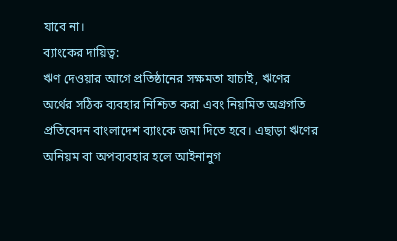যাবে না।
ব্যাংকের দায়িত্ব:
ঋণ দেওয়ার আগে প্রতিষ্ঠানের সক্ষমতা যাচাই, ঋণের অর্থের সঠিক ব্যবহার নিশ্চিত করা এবং নিয়মিত অগ্রগতি প্রতিবেদন বাংলাদেশ ব্যাংকে জমা দিতে হবে। এছাড়া ঋণের অনিয়ম বা অপব্যবহার হলে আইনানুগ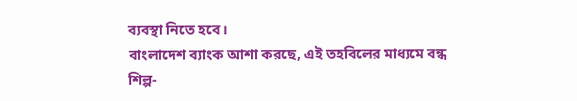ব্যবস্থা নিতে হবে।
বাংলাদেশ ব্যাংক আশা করছে, এই তহবিলের মাধ্যমে বন্ধ শিল্প-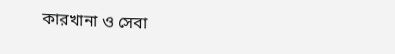কারখানা ও সেবা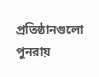প্রতিষ্ঠানগুলো পুনরায়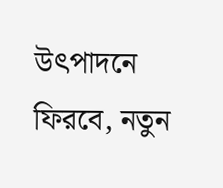উৎপাদনে ফিরবে, নতুন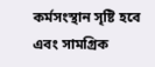কর্মসংস্থান সৃষ্টি হবে এবং সামগ্রিক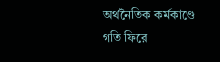অর্থনৈতিক কর্মকাণ্ডে গতি ফিরে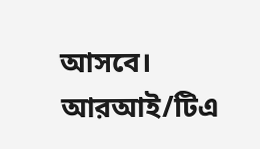আসবে।
আরআই/টিএ